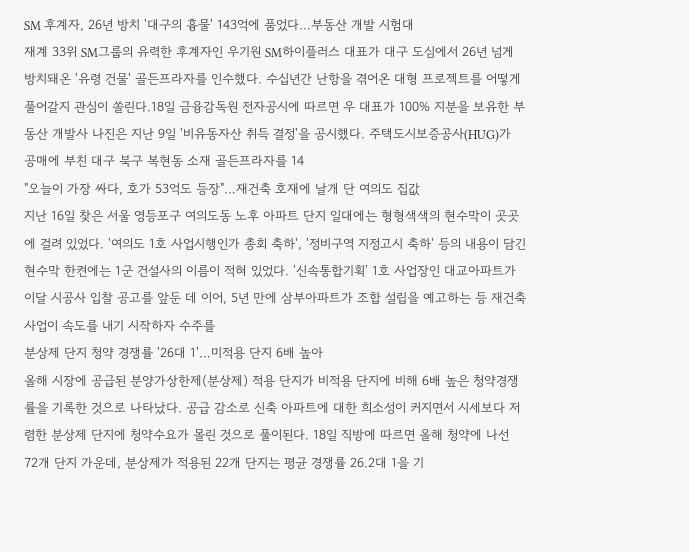SM 후계자, 26년 방치 '대구의 흉물' 143억에 품었다…부동산 개발 시험대
재계 33위 SM그룹의 유력한 후계자인 우기원 SM하이플러스 대표가 대구 도심에서 26년 넘게 방치돼온 '유령 건물' 골든프라자를 인수했다. 수십년간 난항을 겪어온 대형 프로젝트를 어떻게 풀어갈지 관심이 쏠린다.18일 금융감독원 전자공시에 따르면 우 대표가 100% 지분을 보유한 부동산 개발사 나진은 지난 9일 '비유동자산 취득 결정'을 공시했다. 주택도시보증공사(HUG)가 공매에 부친 대구 북구 복현동 소재 골든프라자를 14
"오늘이 가장 싸다, 호가 53억도 등장"…재건축 호재에 날개 단 여의도 집값
지난 16일 찾은 서울 영등포구 여의도동 노후 아파트 단지 일대에는 형형색색의 현수막이 곳곳에 걸려 있었다. '여의도 1호 사업시행인가 총회 축하', '정비구역 지정고시 축하' 등의 내용이 담긴 현수막 한켠에는 1군 건설사의 이름이 적혀 있었다. '신속통합기획' 1호 사업장인 대교아파트가 이달 시공사 입찰 공고를 앞둔 데 이어, 5년 만에 삼부아파트가 조합 설립을 예고하는 등 재건축 사업이 속도를 내기 시작하자 수주를
분상제 단지 청약 경쟁률 '26대 1'…미적용 단지 6배 높아
올해 시장에 공급된 분양가상한제(분상제) 적용 단지가 비적용 단지에 비해 6배 높은 청약경쟁률을 기록한 것으로 나타났다. 공급 감소로 신축 아파트에 대한 희소성이 커지면서 시세보다 저렴한 분상제 단지에 청약수요가 몰린 것으로 풀이된다. 18일 직방에 따르면 올해 청약에 나선 72개 단지 가운데, 분상제가 적용된 22개 단지는 평균 경쟁률 26.2대 1을 기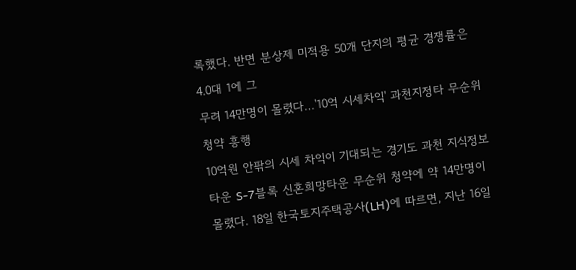록했다. 반면 분상제 미적용 50개 단지의 평균 경쟁률은 4.0대 1에 그
무려 14만명이 몰렸다…'10억 시세차익' 과천지정타 무순위청약 흥행
10억원 안팎의 시세 차익이 기대되는 경기도 과천 지식정보타운 S-7블록 신혼희망타운 무순위 청약에 약 14만명이 몰렸다. 18일 한국토지주택공사(LH)에 따르면, 지난 16일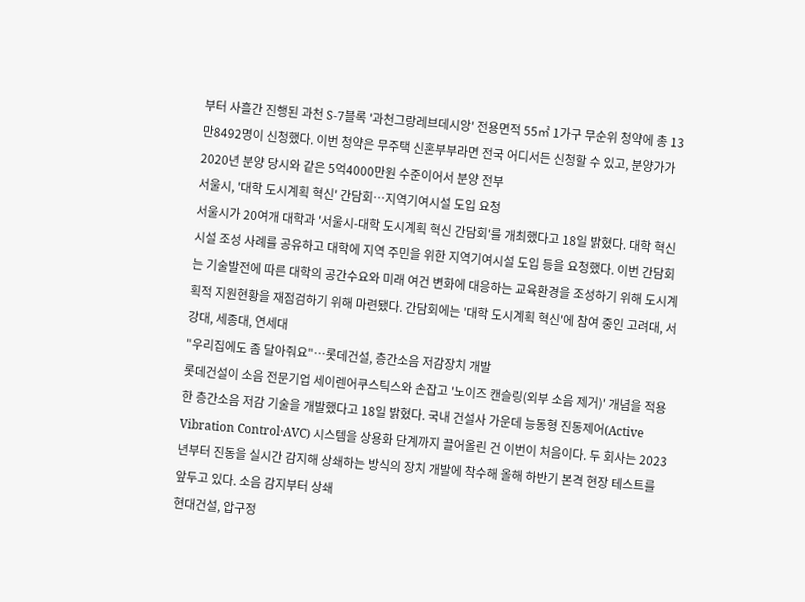부터 사흘간 진행된 과천 S-7블록 '과천그랑레브데시앙' 전용면적 55㎡ 1가구 무순위 청약에 총 13만8492명이 신청했다. 이번 청약은 무주택 신혼부부라면 전국 어디서든 신청할 수 있고, 분양가가 2020년 분양 당시와 같은 5억4000만원 수준이어서 분양 전부
서울시, '대학 도시계획 혁신' 간담회…지역기여시설 도입 요청
서울시가 20여개 대학과 '서울시-대학 도시계획 혁신 간담회'를 개최했다고 18일 밝혔다. 대학 혁신시설 조성 사례를 공유하고 대학에 지역 주민을 위한 지역기여시설 도입 등을 요청했다. 이번 간담회는 기술발전에 따른 대학의 공간수요와 미래 여건 변화에 대응하는 교육환경을 조성하기 위해 도시계획적 지원현황을 재점검하기 위해 마련됐다. 간담회에는 '대학 도시계획 혁신'에 참여 중인 고려대, 서강대, 세종대, 연세대
"우리집에도 좀 달아줘요"…롯데건설, 층간소음 저감장치 개발
롯데건설이 소음 전문기업 세이렌어쿠스틱스와 손잡고 '노이즈 캔슬링(외부 소음 제거)' 개념을 적용한 층간소음 저감 기술을 개발했다고 18일 밝혔다. 국내 건설사 가운데 능동형 진동제어(Active Vibration Control·AVC) 시스템을 상용화 단계까지 끌어올린 건 이번이 처음이다. 두 회사는 2023년부터 진동을 실시간 감지해 상쇄하는 방식의 장치 개발에 착수해 올해 하반기 본격 현장 테스트를 앞두고 있다. 소음 감지부터 상쇄
현대건설, 압구정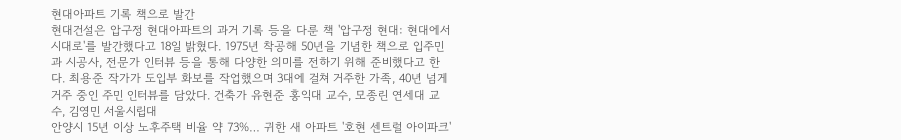현대아파트 기록 책으로 발간
현대건설은 압구정 현대아파트의 과거 기록 등을 다룬 책 '압구정 현대: 현대에서 시대로'를 발간했다고 18일 밝혔다. 1975년 착공해 50년을 기념한 책으로 입주민과 시공사, 전문가 인터뷰 등을 통해 다양한 의미를 전하기 위해 준비했다고 한다. 최용준 작가가 도입부 화보를 작업했으며 3대에 걸쳐 거주한 가족, 40년 넘게 거주 중인 주민 인터뷰를 담았다. 건축가 유현준 홍익대 교수, 모종린 연세대 교수, 김영민 서울시립대
안양시 15년 이상 노후주택 비율 약 73%… 귀한 새 아파트 '호현 센트럴 아이파크'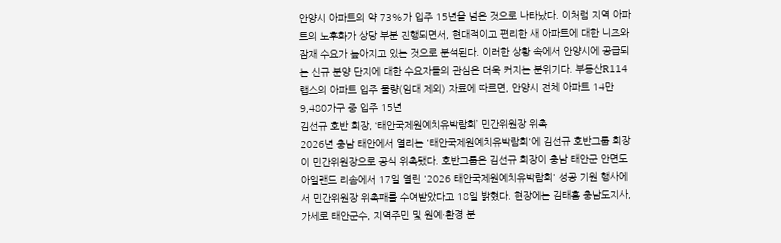안양시 아파트의 약 73%가 입주 15년을 넘은 것으로 나타났다. 이처럼 지역 아파트의 노후화가 상당 부분 진행되면서, 현대적이고 편리한 새 아파트에 대한 니즈와 잠재 수요가 높아지고 있는 것으로 분석된다. 이러한 상황 속에서 안양시에 공급되는 신규 분양 단지에 대한 수요자들의 관심은 더욱 커지는 분위기다. 부동산R114 랩스의 아파트 입주 물량(임대 제외) 자료에 따르면, 안양시 전체 아파트 14만9,480가구 중 입주 15년
김선규 호반 회장, ‘태안국제원예치유박람회’ 민간위원장 위촉
2026년 충남 태안에서 열리는 '태안국제원예치유박람회'에 김선규 호반그룹 회장이 민간위원장으로 공식 위촉됐다. 호반그룹은 김선규 회장이 충남 태안군 안면도 아일랜드 리솜에서 17일 열린 '2026 태안국제원예치유박람회' 성공 기원 행사에서 민간위원장 위촉패를 수여받았다고 18일 밝혔다. 현장에는 김태흠 충남도지사, 가세로 태안군수, 지역주민 및 원예·환경 분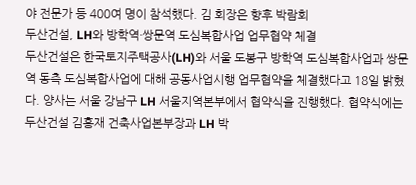야 전문가 등 400여 명이 참석했다. 김 회장은 향후 박람회
두산건설, LH와 방학역·쌍문역 도심복합사업 업무협약 체결
두산건설은 한국토지주택공사(LH)와 서울 도봉구 방학역 도심복합사업과 쌍문역 동측 도심복합사업에 대해 공동사업시행 업무협약을 체결했다고 18일 밝혔다. 양사는 서울 강남구 LH 서울지역본부에서 협약식을 진행했다. 협약식에는 두산건설 김홍재 건축사업본부장과 LH 박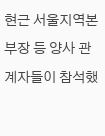현근 서울지역본부장 등 양사 관계자들이 참석했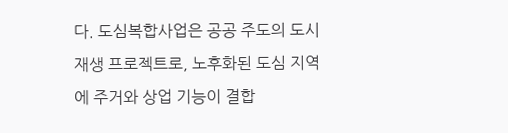다. 도심복합사업은 공공 주도의 도시 재생 프로젝트로, 노후화된 도심 지역에 주거와 상업 기능이 결합